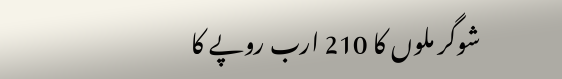شوگر ملوں کا 210 ارب روپے کا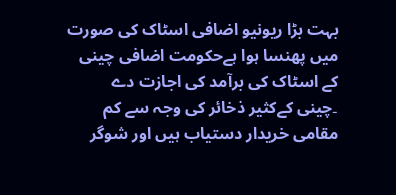بہت بڑا ریونیو اضافی اسٹاک کی صورت میں پھنسا ہوا ہےحکومت اضافی چینی کے اسٹاک کی برآمد کی اجازت دے
۔چینی کےکثیر ذخائر کی وجہ سے کم مقامی خریدار دستیاب ہیں اور شوگر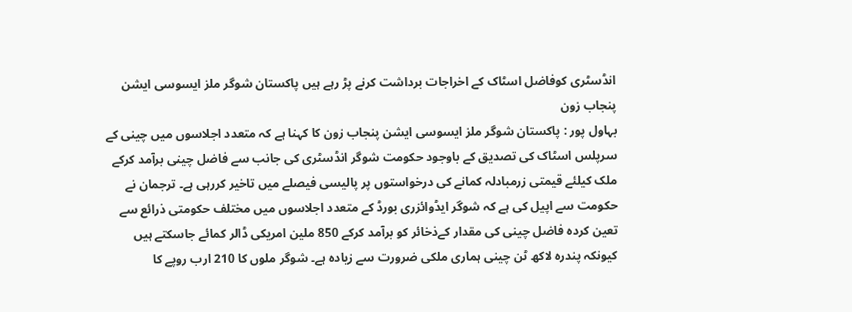انڈسٹری کوفاضل اسٹاک کے اخراجات برداشت کرنے پڑ رہے ہیں پاکستان شوگر ملز ایسوسی ایشن پنجاب زون
بہاول پور : پاکستان شوگر ملز ایسوسی ایشن پنجاب زون کا کہنا ہے کہ متعدد اجلاسوں میں چینی کے سرپلس اسٹاک کی تصدیق کے باوجود حکومت شوگر انڈسٹری کی جانب سے فاضل چینی برآمد کرکے ملک کیلئے قیمتی زرمبادلہ کمانے کی درخواستوں پر پالیسی فیصلے میں تاخیر کررہی ہے۔ ترجمان نے حکومت سے اپیل کی ہے کہ شوگر ایڈوائزری بورڈ کے متعدد اجلاسوں میں مختلف حکومتی ذرائع سے تعین کردہ فاضل چینی کی مقدار کےذخائر کو برآمد کرکے 850 ملین امریکی ڈالر کمائے جاسکتے ہیں کیونکہ پندرہ لاکھ ٹن چینی ہماری ملکی ضرورت سے زیادہ ہے۔ شوگر ملوں کا 210 ارب روپے کا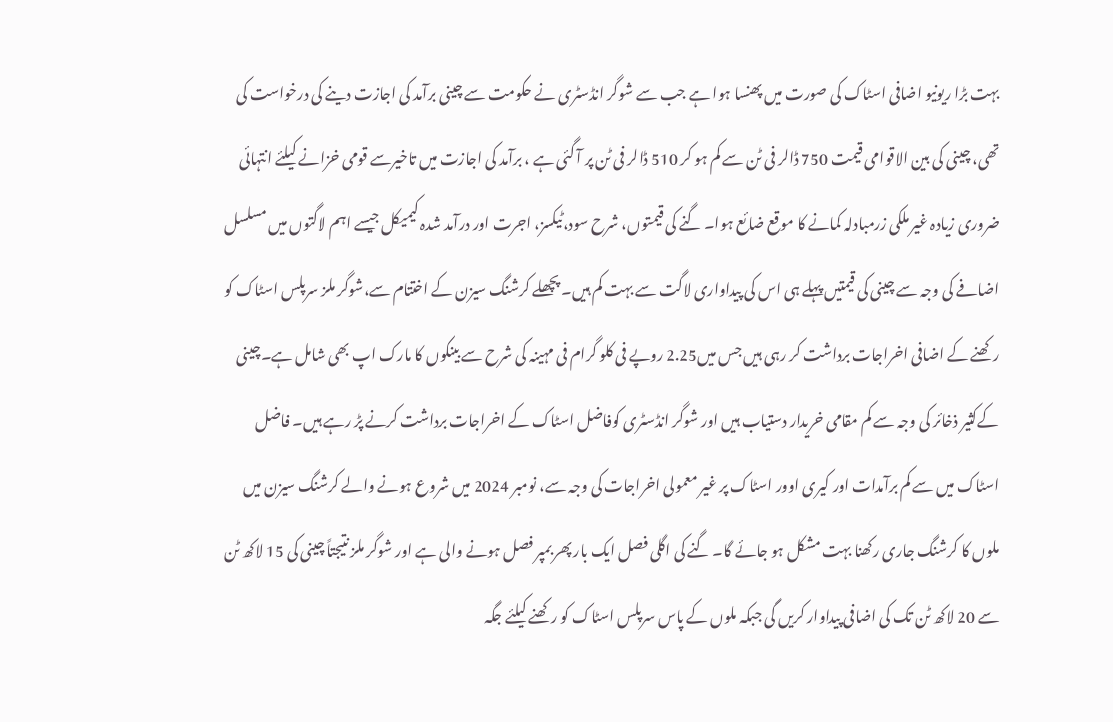بہت بڑا ریونیو اضافی اسٹاک کی صورت میں پھنسا ہوا ہے جب سے شوگر انڈسٹری نے حکومت سے چینی برآمد کی اجازت دینے کی درخواست کی تھی، چینی کی بین الاقوامی قیمت 750 ڈالر فی ٹن سے کم ہو کر 510 ڈالر فی ٹن پر آ گئی ہے ، برآمد کی اجازت میں تاخیرسے قومی خزانے کیلئے انتہائی ضروری زیادہ غیر ملکی زرمبادلہ کمانے کا موقع ضائع ہوا۔ گنے کی قیمتوں، شرح سود،ٹیکسز، اجرت اور درآمد شدہ کیمیکل جیسے اہم لاگتوں میں مسلسل اضافے کی وجہ سے چینی کی قیمتیں پہلے ہی اس کی پیداواری لاگت سے بہت کم ہیں۔ پچھلے کرشنگ سیزن کے اختتام سے،شوگر ملز سرپلس اسٹاک کو رکھنے کے اضافی اخراجات برداشت کر رہی ہیں جس میں2.25 روپے فی کلو گرام فی مہینہ کی شرح سے بینکوں کا مارک اپ بھی شامل ہے۔چینی کےکثیر ذخائر کی وجہ سے کم مقامی خریدار دستیاب ہیں اور شوگر انڈسٹری کوفاضل اسٹاک کے اخراجات برداشت کرنے پڑ رہے ہیں۔ فاضل اسٹاک میں سے کم برآمدات اور کیری اوور اسٹاک پر غیر معمولی اخراجات کی وجہ سے، نومبر 2024 میں شروع ہونے والے کرشنگ سیزن میں ملوں کا کرشنگ جاری رکھنا بہت مشکل ہو جائے گا۔ گنے کی اگلی فصل ایک بار پھر بمپر فصل ہونے والی ہے اور شوگر ملز نتیجتاً چینی کی 15 لاکھ ٹن سے 20 لاکھ ٹن تک کی اضافی پیداوار کریں گی جبکہ ملوں کے پاس سرپلس اسٹاک کو رکھنے کیلئے جگہ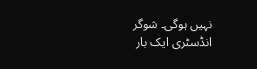نہیں ہوگی۔ شوگر انڈسٹری ایک بار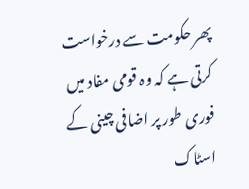پھر حکومت سے درخواست کرتی ہے کہ وہ قومی مفاد میں فوری طور پر اضافی چینی کے اسٹاک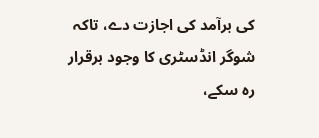کی برآمد کی اجازت دے، تاکہ شوگر انڈسٹری کا وجود برقرار رہ سکے،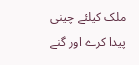ملک کیلئے چینی پیدا کرے اور گنے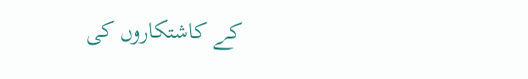کے کاشتکاروں کی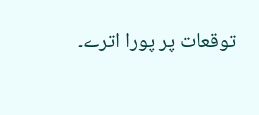توقعات پر پورا اترے۔